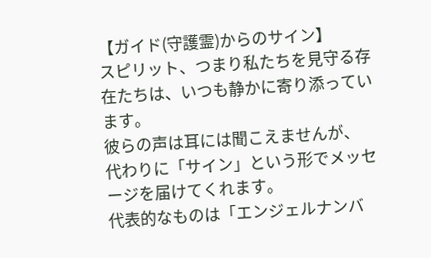【ガイド(守護霊)からのサイン】
スピリット、つまり私たちを見守る存在たちは、いつも静かに寄り添っています。
彼らの声は耳には聞こえませんが、
代わりに「サイン」という形でメッセージを届けてくれます。
代表的なものは「エンジェルナンバ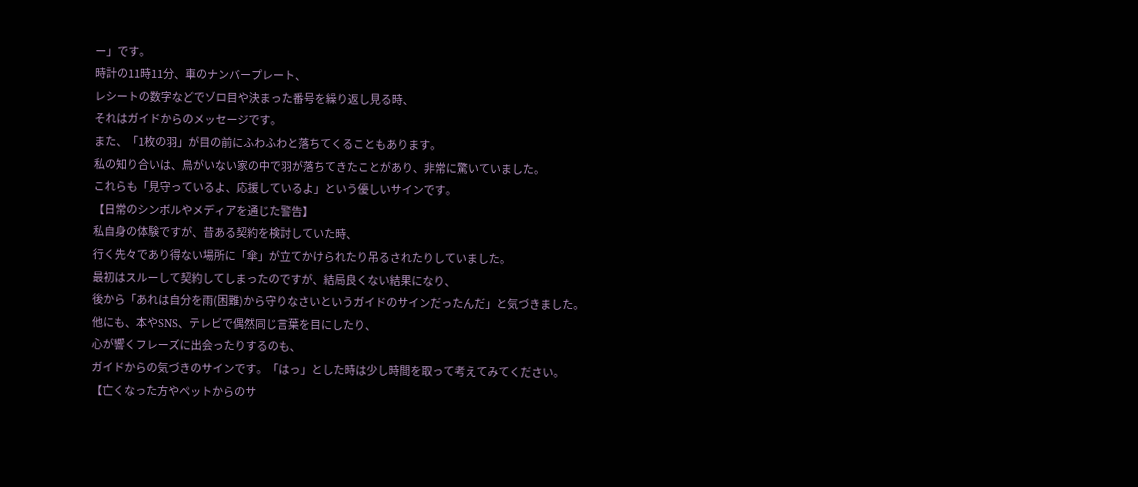ー」です。
時計の11時11分、車のナンバープレート、
レシートの数字などでゾロ目や決まった番号を繰り返し見る時、
それはガイドからのメッセージです。
また、「1枚の羽」が目の前にふわふわと落ちてくることもあります。
私の知り合いは、鳥がいない家の中で羽が落ちてきたことがあり、非常に驚いていました。
これらも「見守っているよ、応援しているよ」という優しいサインです。
【日常のシンボルやメディアを通じた警告】
私自身の体験ですが、昔ある契約を検討していた時、
行く先々であり得ない場所に「傘」が立てかけられたり吊るされたりしていました。
最初はスルーして契約してしまったのですが、結局良くない結果になり、
後から「あれは自分を雨(困難)から守りなさいというガイドのサインだったんだ」と気づきました。
他にも、本やSNS、テレビで偶然同じ言葉を目にしたり、
心が響くフレーズに出会ったりするのも、
ガイドからの気づきのサインです。「はっ」とした時は少し時間を取って考えてみてください。
【亡くなった方やペットからのサ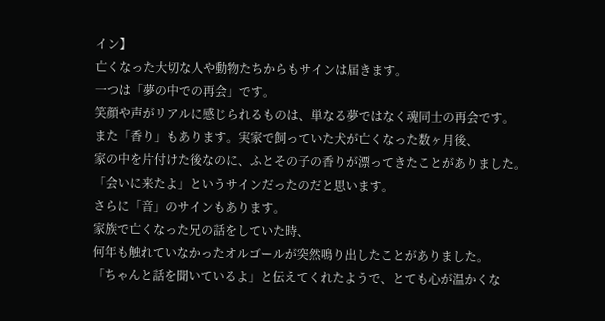イン】
亡くなった大切な人や動物たちからもサインは届きます。
一つは「夢の中での再会」です。
笑顔や声がリアルに感じられるものは、単なる夢ではなく魂同士の再会です。
また「香り」もあります。実家で飼っていた犬が亡くなった数ヶ月後、
家の中を片付けた後なのに、ふとその子の香りが漂ってきたことがありました。
「会いに来たよ」というサインだったのだと思います。
さらに「音」のサインもあります。
家族で亡くなった兄の話をしていた時、
何年も触れていなかったオルゴールが突然鳴り出したことがありました。
「ちゃんと話を聞いているよ」と伝えてくれたようで、とても心が温かくな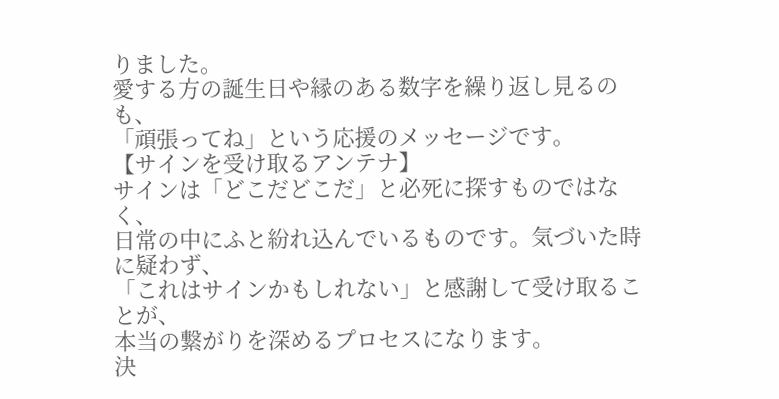りました。
愛する方の誕生日や縁のある数字を繰り返し見るのも、
「頑張ってね」という応援のメッセージです。
【サインを受け取るアンテナ】
サインは「どこだどこだ」と必死に探すものではなく、
日常の中にふと紛れ込んでいるものです。気づいた時に疑わず、
「これはサインかもしれない」と感謝して受け取ることが、
本当の繋がりを深めるプロセスになります。
決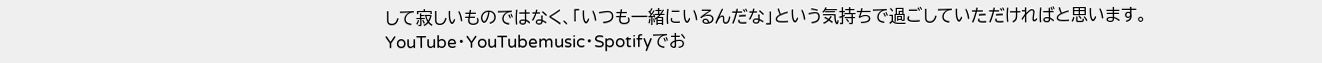して寂しいものではなく、「いつも一緒にいるんだな」という気持ちで過ごしていただければと思います。
YouTube・YouTubemusic・Spotifyでお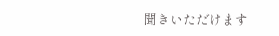聞きいただけます